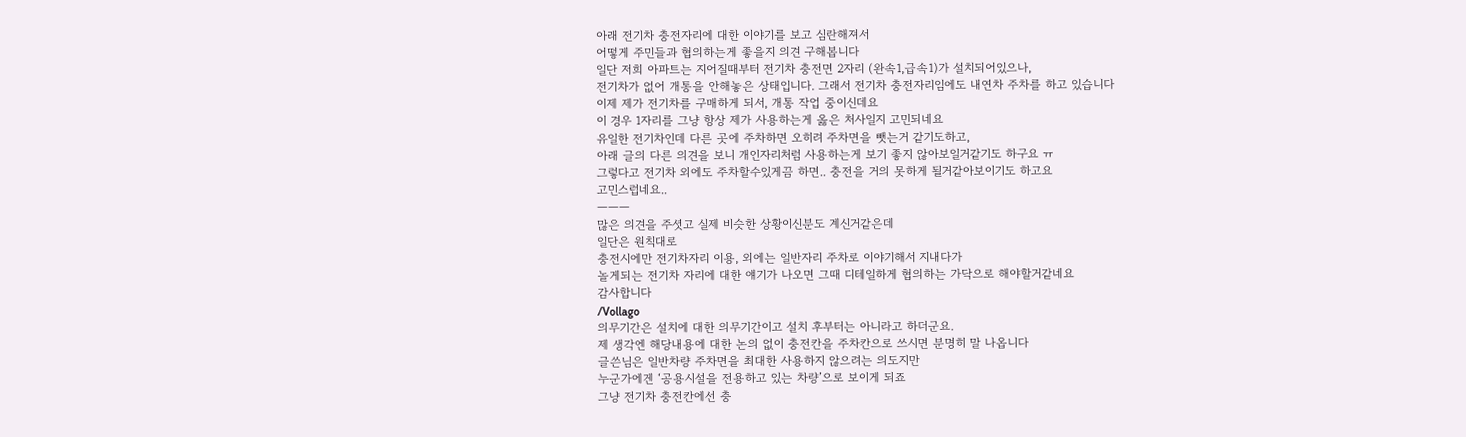아래 전기차 충전자리에 대한 이야기를 보고 심란해져서
어떻게 주민들과 협의하는게 좋을지 의견 구해봅니다
일단 저희 아파트는 지어질때부터 전기차 충전면 2자리 (완속1,급속1)가 설치되어있으나,
전기차가 없어 개통을 안해놓은 상태입니다. 그래서 전기차 충전자리임에도 내연차 주차를 하고 있습니다
이제 제가 전기차를 구매하게 되서, 개통 작업 중이신데요
이 경우 1자리를 그냥 항상 제가 사용하는게 옳은 처사일지 고민되네요
유일한 전기차인데 다른 곳에 주차하면 오히려 주차면을 뺏는거 같기도하고,
아래 글의 다른 의견을 보니 개인자리처럼 사용하는게 보기 좋지 않아보일거같기도 하구요 ㅠ
그렇다고 전기차 외에도 주차할수있게끔 하면.. 충전을 거의 못하게 될거같아보이기도 하고요
고민스럽네요..
———
많은 의견을 주셧고 실제 비슷한 상황이신분도 계신거같은데
일단은 원칙대로
충전시에만 전기차자리 이용, 외에는 일반자리 주차로 이야기해서 지내다가
놀게되는 전기차 자리에 대한 얘기가 나오면 그때 디테일하게 협의하는 가닥으로 해야할거같네요
감사합니다
/Vollago
의무기간은 설치에 대한 의무기간이고 설치 후부터는 아니라고 하더군요.
제 생각엔 해당내용에 대한 논의 없이 충전칸을 주차칸으로 쓰시면 분명히 말 나옵니다
글쓴님은 일반차량 주차면을 최대한 사용하지 않으려는 의도지만
누군가에겐 ‘공용시설을 전용하고 있는 차량’으로 보이게 되죠
그냥 전기차 충전칸에선 충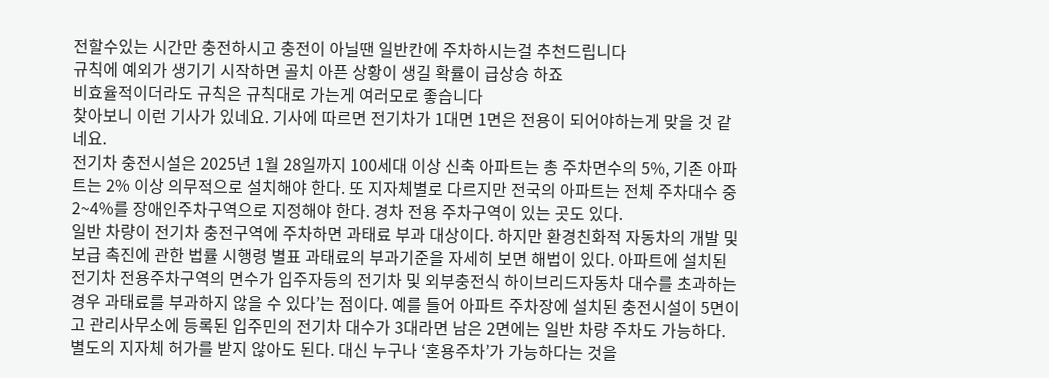전할수있는 시간만 충전하시고 충전이 아닐땐 일반칸에 주차하시는걸 추천드립니다
규칙에 예외가 생기기 시작하면 골치 아픈 상황이 생길 확률이 급상승 하죠
비효율적이더라도 규칙은 규칙대로 가는게 여러모로 좋습니다
찾아보니 이런 기사가 있네요. 기사에 따르면 전기차가 1대면 1면은 전용이 되어야하는게 맞을 것 같네요.
전기차 충전시설은 2025년 1월 28일까지 100세대 이상 신축 아파트는 총 주차면수의 5%, 기존 아파트는 2% 이상 의무적으로 설치해야 한다. 또 지자체별로 다르지만 전국의 아파트는 전체 주차대수 중 2~4%를 장애인주차구역으로 지정해야 한다. 경차 전용 주차구역이 있는 곳도 있다.
일반 차량이 전기차 충전구역에 주차하면 과태료 부과 대상이다. 하지만 환경친화적 자동차의 개발 및 보급 촉진에 관한 법률 시행령 별표 과태료의 부과기준을 자세히 보면 해법이 있다. 아파트에 설치된 전기차 전용주차구역의 면수가 입주자등의 전기차 및 외부충전식 하이브리드자동차 대수를 초과하는 경우 과태료를 부과하지 않을 수 있다’는 점이다. 예를 들어 아파트 주차장에 설치된 충전시설이 5면이고 관리사무소에 등록된 입주민의 전기차 대수가 3대라면 남은 2면에는 일반 차량 주차도 가능하다. 별도의 지자체 허가를 받지 않아도 된다. 대신 누구나 ‘혼용주차’가 가능하다는 것을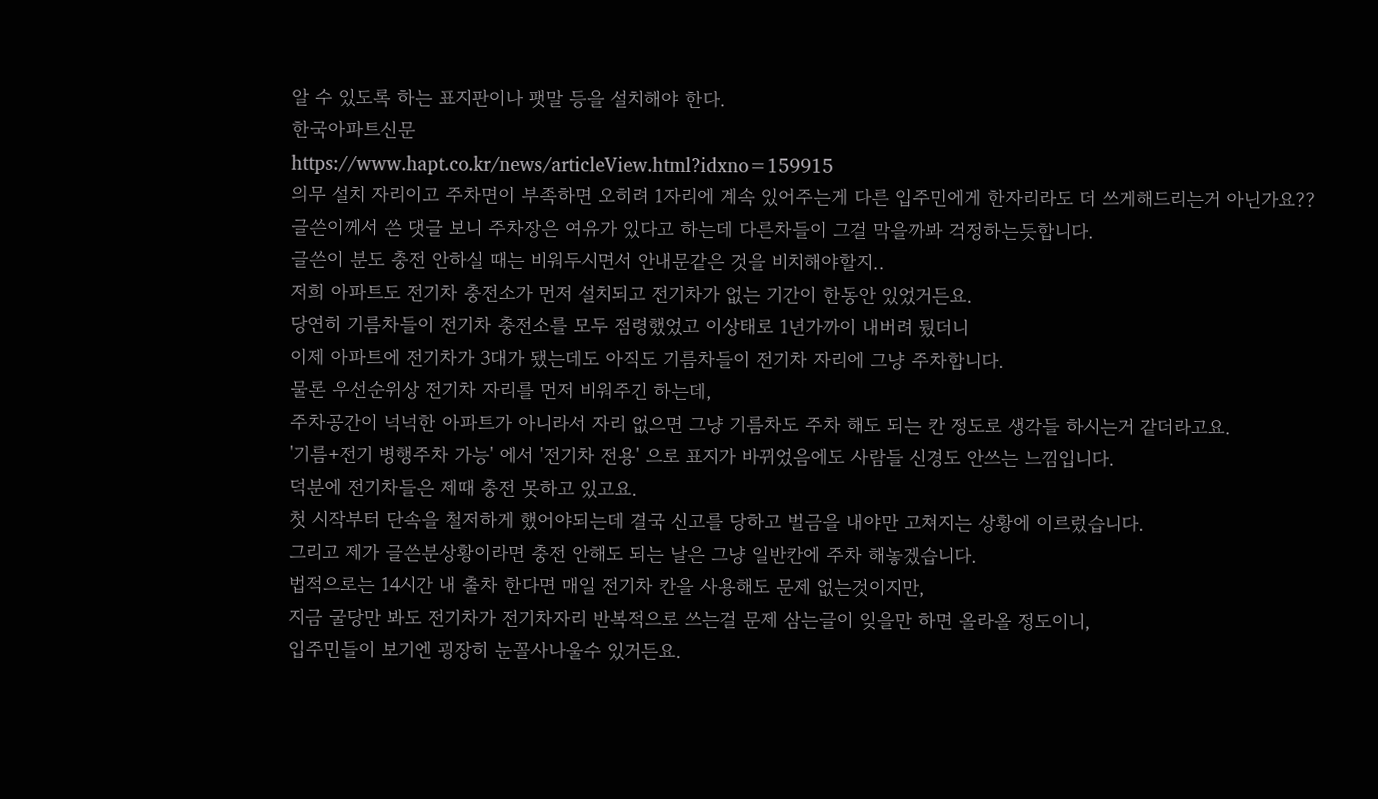알 수 있도록 하는 표지판이나 팻말 등을 설치해야 한다.
한국아파트신문
https://www.hapt.co.kr/news/articleView.html?idxno=159915
의무 설치 자리이고 주차면이 부족하면 오히려 1자리에 계속 있어주는게 다른 입주민에게 한자리라도 더 쓰게해드리는거 아닌가요??
글쓴이께서 쓴 댓글 보니 주차장은 여유가 있다고 하는데 다른차들이 그걸 막을까봐 걱정하는듯합니다.
글쓴이 분도 충전 안하실 때는 비워두시면서 안내문같은 것을 비치해야할지..
저희 아파트도 전기차 충전소가 먼저 설치되고 전기차가 없는 기간이 한동안 있었거든요.
당연히 기름차들이 전기차 충전소를 모두 점령했었고 이상태로 1년가까이 내버려 뒀더니
이제 아파트에 전기차가 3대가 됐는데도 아직도 기름차들이 전기차 자리에 그냥 주차합니다.
물론 우선순위상 전기차 자리를 먼저 비워주긴 하는데,
주차공간이 넉넉한 아파트가 아니라서 자리 없으면 그냥 기름차도 주차 해도 되는 칸 정도로 생각들 하시는거 같더라고요.
'기름+전기 병행주차 가능' 에서 '전기차 전용' 으로 표지가 바뀌었음에도 사람들 신경도 안쓰는 느낌입니다.
덕분에 전기차들은 제때 충전 못하고 있고요.
첫 시작부터 단속을 철저하게 했어야되는데 결국 신고를 당하고 벌금을 내야만 고쳐지는 상황에 이르렀습니다.
그리고 제가 글쓴분상황이라면 충전 안해도 되는 날은 그냥 일반칸에 주차 해놓겠습니다.
법적으로는 14시간 내 출차 한다면 매일 전기차 칸을 사용해도 문제 없는것이지만,
지금 굴당만 봐도 전기차가 전기차자리 반복적으로 쓰는걸 문제 삼는글이 잊을만 하면 올라올 정도이니,
입주민들이 보기엔 굉장히 눈꼴사나울수 있거든요.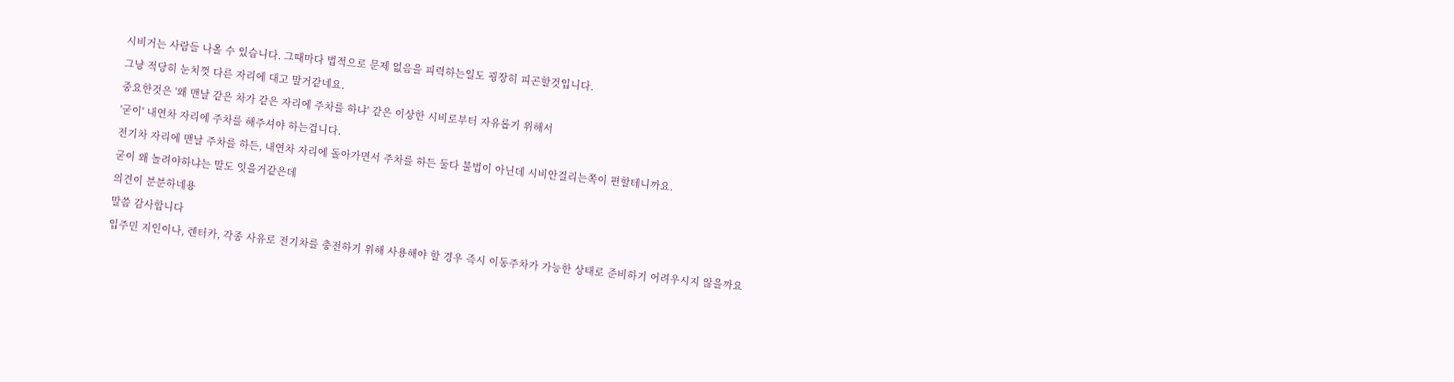시비거는 사람들 나올 수 있습니다. 그때마다 법적으로 문제 없음을 피력하는일도 굉장히 피곤할것입니다.
그냥 적당히 눈치껏 다른 자리에 대고 말거같네요.
중요한것은 '왜 맨날 같은 차가 같은 자리에 주차를 하냐' 같은 이상한 시비로부터 자유롭기 위해서
'굳이' 내연차 자리에 주차를 해주셔야 하는겁니다.
전기차 자리에 맨날 주차를 하든, 내연차 자리에 돌아가면서 주차를 하든 둘다 불법이 아닌데 시비안걸리는쪽이 편할테니까요.
굳이 왜 놀려야하냐는 말도 잇을거같은데
의견이 분분하네용
말씀 감사합니다
입주민 지인이나, 렌터카, 각종 사유로 전기차를 충전하기 위해 사용해야 할 경우 즉시 이동주차가 가능한 상태로 준비하기 어려우시지 않을까요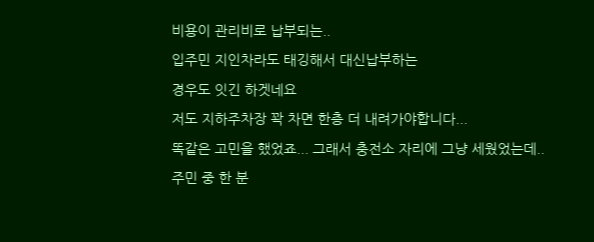비용이 관리비로 납부되는..
입주민 지인차라도 태깅해서 대신납부하는
경우도 잇긴 하겟네요
저도 지하주차장 꽉 차면 한층 더 내려가야합니다...
똑같은 고민을 했었죠... 그래서 충전소 자리에 그냥 세웠었는데..
주민 중 한 분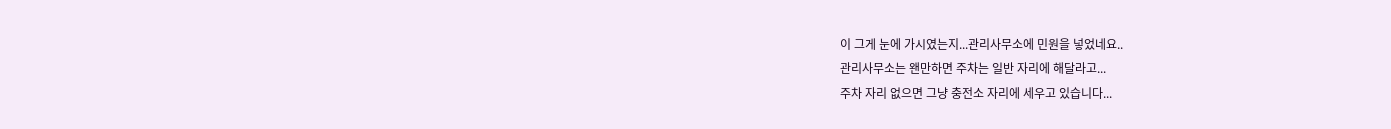이 그게 눈에 가시였는지...관리사무소에 민원을 넣었네요..
관리사무소는 왠만하면 주차는 일반 자리에 해달라고...
주차 자리 없으면 그냥 충전소 자리에 세우고 있습니다...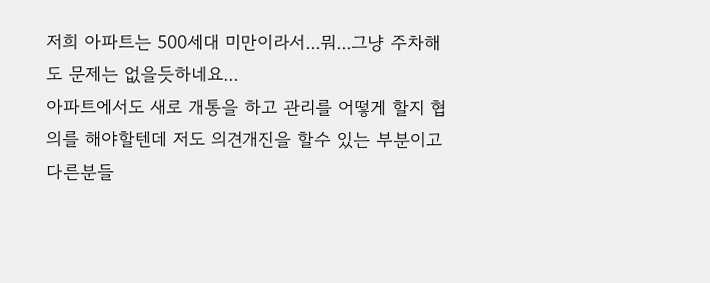저희 아파트는 500세대 미만이라서...뭐...그냥 주차해도 문제는 없을듯하네요...
아파트에서도 새로 개통을 하고 관리를 어떻게 할지 협의를 해야할텐데 저도 의견개진을 할수 있는 부분이고 다른분들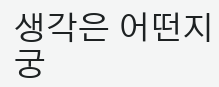생각은 어떤지 궁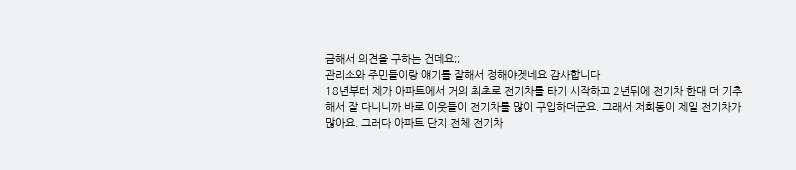금해서 의견을 구하는 건데요;;
관리소와 주민들이랑 얘기를 잘해서 정해야겟네요 감사합니다
18년부터 제가 아파트에서 거의 최초로 전기차를 타기 시작하고 2년뒤에 전기차 한대 더 기추해서 잘 다니니까 바로 이웃들이 전기차를 많이 구입하더군요. 그래서 저희동이 제일 전기차가 많아요. 그러다 아파트 단지 전체 전기차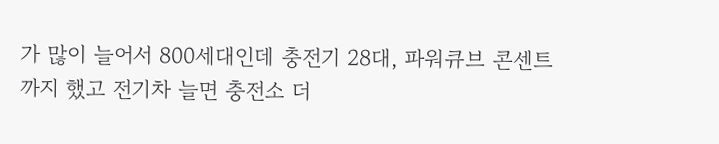가 많이 늘어서 800세대인데 충전기 28대, 파워큐브 콘센트까지 했고 전기차 늘면 충전소 더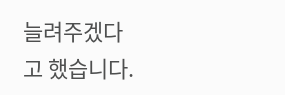늘려주겠다고 했습니다.